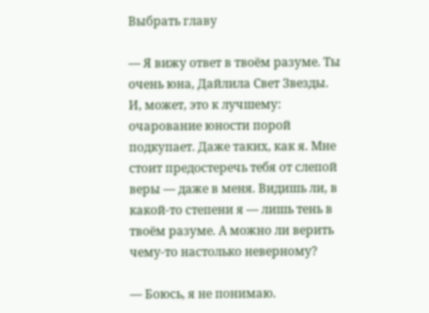Выбрать главу

— Я вижу ответ в твоём разуме. Ты очень юна, Дайлила Свет Звезды. И, может, это к лучшему: очарование юности порой подкупает. Даже таких, как я. Мне стоит предостеречь тебя от слепой веры — даже в меня. Видишь ли, в какой-то степени я — лишь тень в твоём разуме. А можно ли верить чему-то настолько неверному?

— Боюсь, я не понимаю.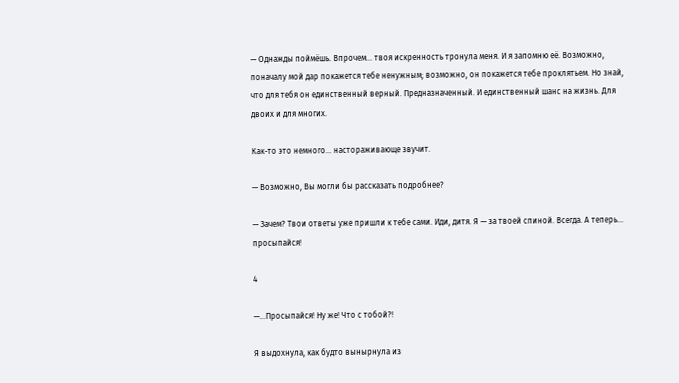— Однажды поймёшь. Впрочем… твоя искренность тронула меня. И я запомню её. Возможно, поначалу мой дар покажется тебе ненужным; возможно, он покажется тебе проклятьем. Но знай, что для тебя он единственный верный. Предназначенный. И единственный шанс на жизнь. Для двоих и для многих.

Как-то это немного… настораживающе звучит.

— Возможно, Вы могли бы рассказать подробнее?

— Зачем? Твои ответы уже пришли к тебе сами. Иди, дитя. Я — за твоей спиной. Всегда. А теперь… просыпайся!

4

—...Просыпайся! Ну же! Что с тобой?!

Я выдохнула, как будто вынырнула из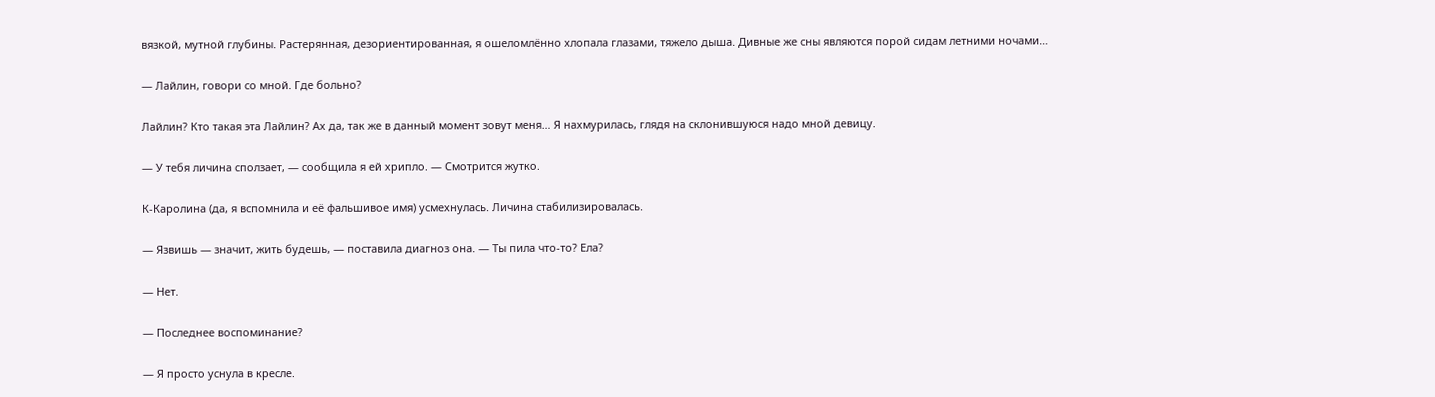вязкой, мутной глубины. Растерянная, дезориентированная, я ошеломлённо хлопала глазами, тяжело дыша. Дивные же сны являются порой сидам летними ночами…

— Лайлин, говори со мной. Где больно?

Лайлин? Кто такая эта Лайлин? Ах да, так же в данный момент зовут меня… Я нахмурилась, глядя на склонившуюся надо мной девицу.

— У тебя личина сползает, — сообщила я ей хрипло. — Смотрится жутко.

К-Каролина (да, я вспомнила и её фальшивое имя) усмехнулась. Личина стабилизировалась.

— Язвишь — значит, жить будешь, — поставила диагноз она. — Ты пила что-то? Ела?

— Нет.

— Последнее воспоминание?

— Я просто уснула в кресле.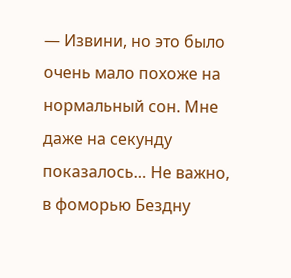— Извини, но это было очень мало похоже на нормальный сон. Мне даже на секунду показалось… Не важно, в фоморью Бездну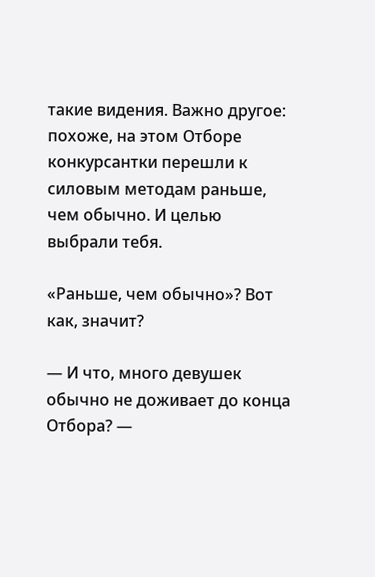такие видения. Важно другое: похоже, на этом Отборе конкурсантки перешли к силовым методам раньше, чем обычно. И целью выбрали тебя.

«Раньше, чем обычно»? Вот как, значит?

— И что, много девушек обычно не доживает до конца Отбора? —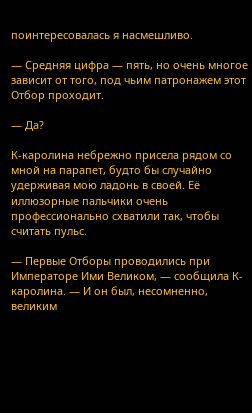поинтересовалась я насмешливо.

— Средняя цифра — пять, но очень многое зависит от того, под чьим патронажем этот Отбор проходит.

— Да?

К-каролина небрежно присела рядом со мной на парапет, будто бы случайно удерживая мою ладонь в своей. Её иллюзорные пальчики очень профессионально схватили так, чтобы считать пульс.

— Первые Отборы проводились при Императоре Ими Великом, — сообщила К-каролина. — И он был, несомненно, великим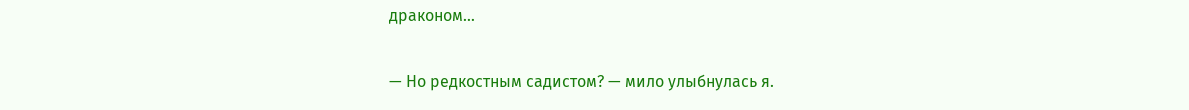драконом…

— Но редкостным садистом? — мило улыбнулась я.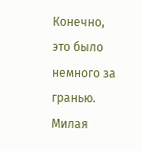Конечно, это было немного за гранью. Милая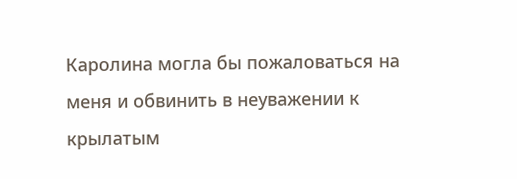Каролина могла бы пожаловаться на меня и обвинить в неуважении к крылатым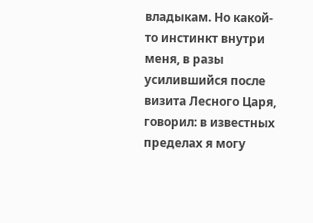владыкам. Но какой-то инстинкт внутри меня, в разы усилившийся после визита Лесного Царя, говорил: в известных пределах я могу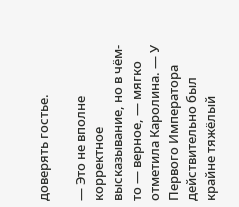доверять гостье.

— Это не вполне корректное высказывание, но в чём-то — верное, — мягко отметила Каролина. — У Первого Императора действительно был крайне тяжёлый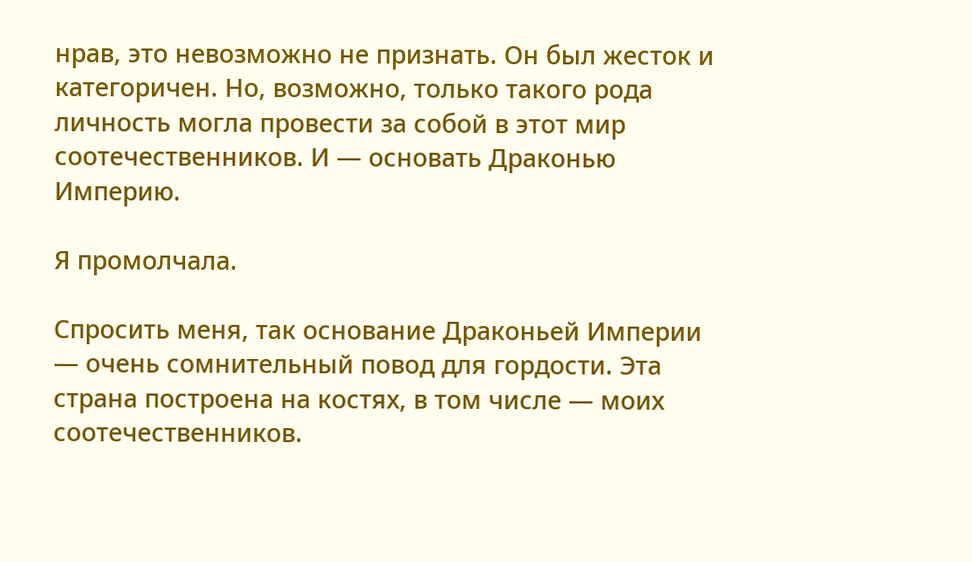нрав, это невозможно не признать. Он был жесток и категоричен. Но, возможно, только такого рода личность могла провести за собой в этот мир соотечественников. И — основать Драконью Империю.

Я промолчала.

Спросить меня, так основание Драконьей Империи — очень сомнительный повод для гордости. Эта страна построена на костях, в том числе — моих соотечественников.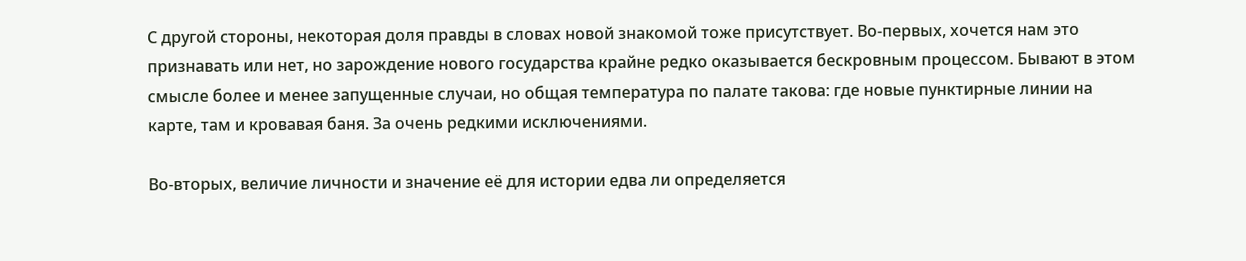С другой стороны, некоторая доля правды в словах новой знакомой тоже присутствует. Во-первых, хочется нам это признавать или нет, но зарождение нового государства крайне редко оказывается бескровным процессом. Бывают в этом смысле более и менее запущенные случаи, но общая температура по палате такова: где новые пунктирные линии на карте, там и кровавая баня. За очень редкими исключениями.

Во-вторых, величие личности и значение её для истории едва ли определяется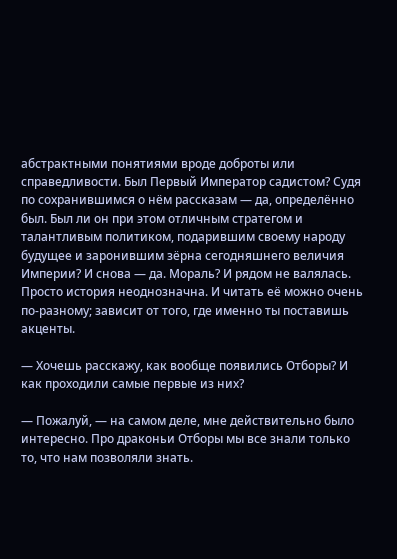абстрактными понятиями вроде доброты или справедливости. Был Первый Император садистом? Судя по сохранившимся о нём рассказам — да, определённо был. Был ли он при этом отличным стратегом и талантливым политиком, подарившим своему народу будущее и заронившим зёрна сегодняшнего величия Империи? И снова — да. Мораль? И рядом не валялась. Просто история неоднозначна. И читать её можно очень по-разному; зависит от того, где именно ты поставишь акценты.

— Хочешь расскажу, как вообще появились Отборы? И как проходили самые первые из них?

— Пожалуй, — на самом деле, мне действительно было интересно. Про драконьи Отборы мы все знали только то, что нам позволяли знать.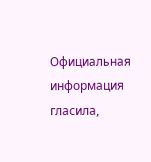Официальная информация гласила,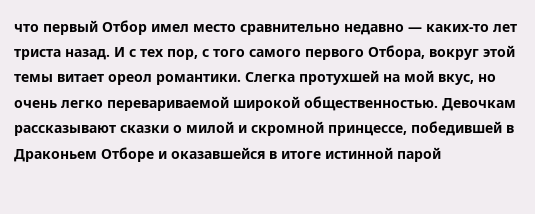что первый Отбор имел место сравнительно недавно — каких-то лет триста назад. И с тех пор, с того самого первого Отбора, вокруг этой темы витает ореол романтики. Слегка протухшей на мой вкус, но очень легко перевариваемой широкой общественностью. Девочкам рассказывают сказки о милой и скромной принцессе, победившей в Драконьем Отборе и оказавшейся в итоге истинной парой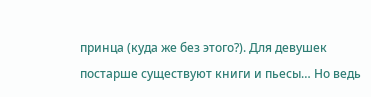принца (куда же без этого?). Для девушек постарше существуют книги и пьесы… Но ведь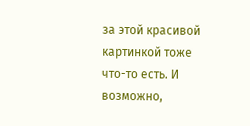за этой красивой картинкой тоже что-то есть. И возможно,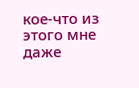кое-что из этого мне даже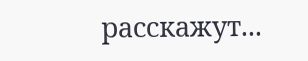расскажут...